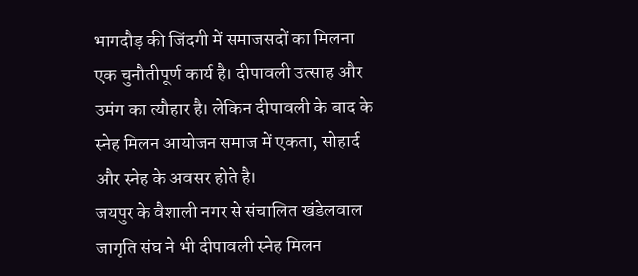भागदौड़ की जिंदगी में समाजसदों का मिलना एक चुनौतीपूर्ण कार्य है। दीपावली उत्साह और उमंग का त्यौहार है। लेकिन दीपावली के बाद के स्नेह मिलन आयोजन समाज में एकता, सोहार्द और स्नेह के अवसर होते है।
जयपुर के वैशाली नगर से संचालित खंडेलवाल जागृति संघ ने भी दीपावली स्नेह मिलन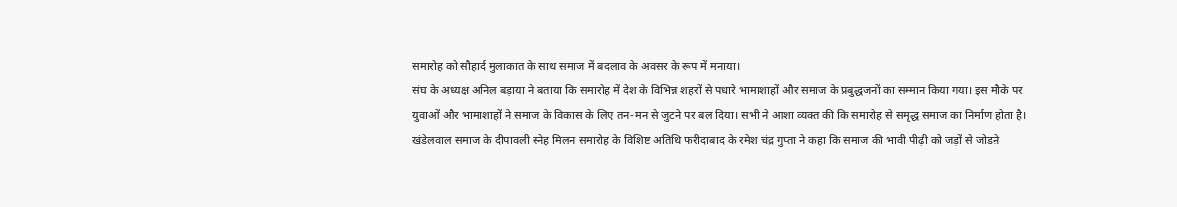समारोह को सौहार्द मुलाकात के साथ समाज में बदलाव के अवसर के रूप में मनाया।
संघ के अध्यक्ष अनिल बड़ाया ने बताया कि समारोह में देश के विभिन्न शहरों से पधारे भामाशाहों और समाज के प्रबुद्धजनों का सम्मान किया गया। इस मौके पर युवाओं और भामाशाहों ने समाज के विकास के लिए तन-मन से जुटने पर बल दिया। सभी ने आशा व्यक्त की कि समारोह से समृद्ध समाज का निर्माण होता है।
खंडेलवाल समाज के दीपावली स्नेह मिलन समारोह के विशिष्ट अतिथि फरीदाबाद के रमेश चंद्र गुप्ता ने कहा कि समाज की भावी पीढ़ी को जड़ों से जोडऩे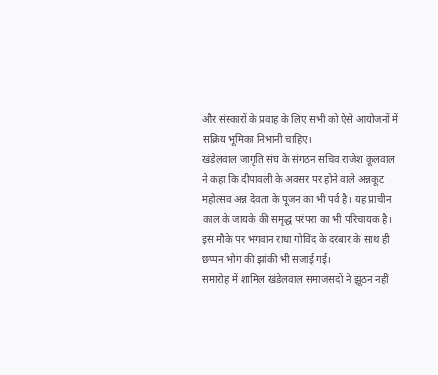और संस्कारों के प्रवाह के लिए सभी को ऐसे आयोजनों में सक्रिय भूमिका निभानी चाहिए।
खंडेलवाल जागृति संघ के संगठन सचिव राजेश कूलवाल ने कहा कि दीपावली के अवसर पर होने वाले अन्नकूट महोत्सव अन्न देवता के पूजन का भी पर्व है। यह प्राचीन काल के जायके की समृद्ध परंपरा का भी परिचायक है। इस मौके पर भगवान राधा गोविंद के दरबार के साथ ही छप्पन भोग की झांकी भी सजाई गई।
समारोह में शामिल खंडेलवाल समाजसदों ने झूठन नहीं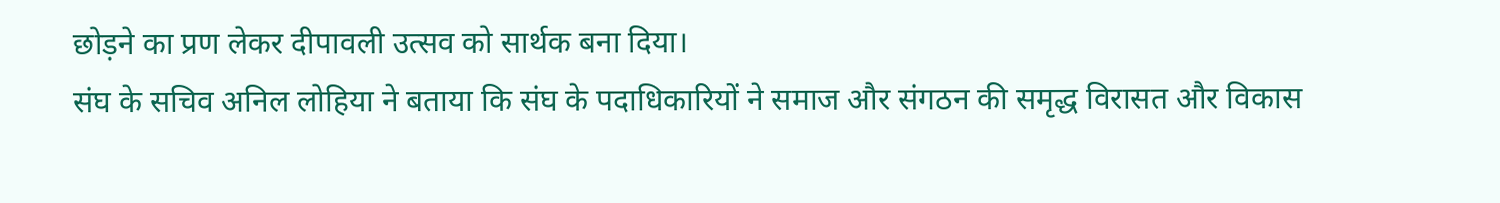छोड़ने का प्रण लेकर दीपावली उत्सव को सार्थक बना दिया।
संघ के सचिव अनिल लोहिया ने बताया कि संघ के पदाधिकारियों ने समाज और संगठन की समृद्ध विरासत और विकास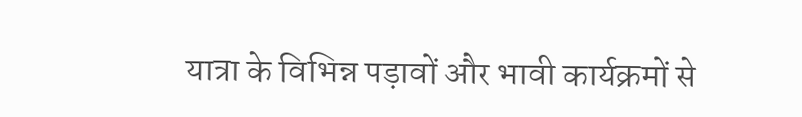यात्रा के विभिन्न पड़ावों और भावी कार्यक्रमों से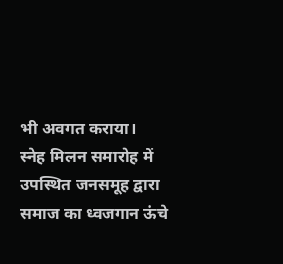भी अवगत कराया।
स्नेह मिलन समारोह में उपस्थित जनसमूह द्वारा समाज का ध्वजगान ऊंचे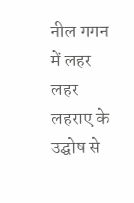नील गगन में लहर लहर लहराए के उद्घोष से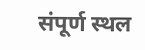संपूर्ण स्थल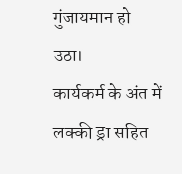गुंजायमान हो उठा।
कार्यकर्म के अंत में लक्की ड्रा सहित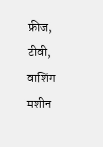फ्रीज, टीवी, वाशिंग मशीन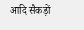आदि सैकड़ों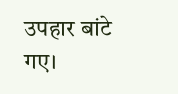उपहार बांटे गए।